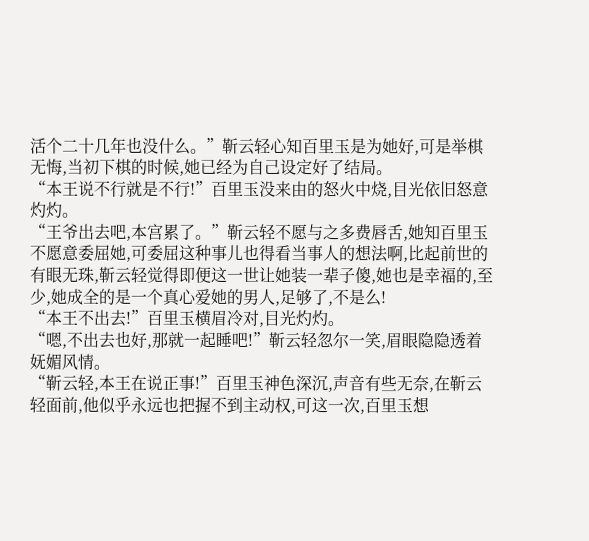活个二十几年也没什么。”靳云轻心知百里玉是为她好,可是举棋无悔,当初下棋的时候,她已经为自己设定好了结局。
“本王说不行就是不行!”百里玉没来由的怒火中烧,目光依旧怒意灼灼。
“王爷出去吧,本宫累了。”靳云轻不愿与之多费唇舌,她知百里玉不愿意委屈她,可委屈这种事儿也得看当事人的想法啊,比起前世的有眼无珠,靳云轻觉得即便这一世让她装一辈子傻,她也是幸福的,至少,她成全的是一个真心爱她的男人,足够了,不是么!
“本王不出去!”百里玉横眉冷对,目光灼灼。
“嗯,不出去也好,那就一起睡吧!”靳云轻忽尔一笑,眉眼隐隐透着妩媚风情。
“靳云轻,本王在说正事!”百里玉神色深沉,声音有些无奈,在靳云轻面前,他似乎永远也把握不到主动权,可这一次,百里玉想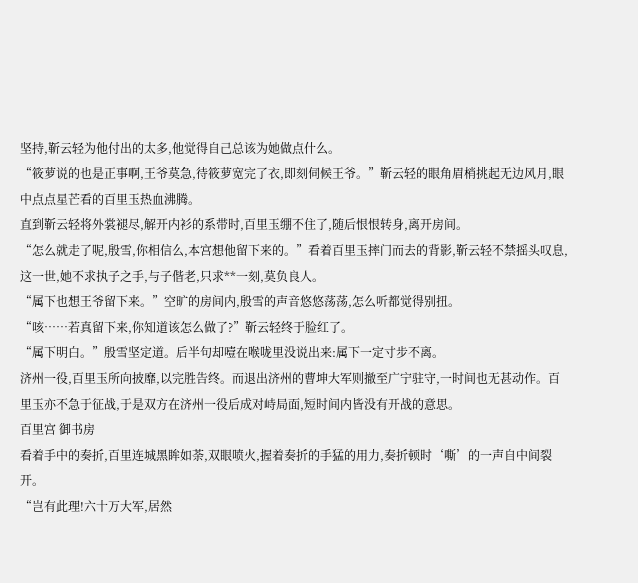坚持,靳云轻为他付出的太多,他觉得自己总该为她做点什么。
“筱萝说的也是正事啊,王爷莫急,待筱萝宽完了衣,即刻伺候王爷。”靳云轻的眼角眉梢挑起无边风月,眼中点点星芒看的百里玉热血沸腾。
直到靳云轻将外裳褪尽,解开内衫的系带时,百里玉绷不住了,随后恨恨转身,离开房间。
“怎么就走了呢,殷雪,你相信么,本宫想他留下来的。”看着百里玉摔门而去的背影,靳云轻不禁摇头叹息,这一世,她不求执子之手,与子偕老,只求**一刻,莫负良人。
“属下也想王爷留下来。”空旷的房间内,殷雪的声音悠悠荡荡,怎么听都觉得别扭。
“咳……若真留下来,你知道该怎么做了?”靳云轻终于脸红了。
“属下明白。”殷雪坚定道。后半句却噎在喉咙里没说出来:属下一定寸步不离。
济州一役,百里玉所向披靡,以完胜告终。而退出济州的曹坤大军则撤至广宁驻守,一时间也无甚动作。百里玉亦不急于征战,于是双方在济州一役后成对峙局面,短时间内皆没有开战的意思。
百里宫 御书房
看着手中的奏折,百里连城黑眸如荼,双眼喷火,握着奏折的手猛的用力,奏折顿时‘嘶’的一声自中间裂开。
“岂有此理!六十万大军,居然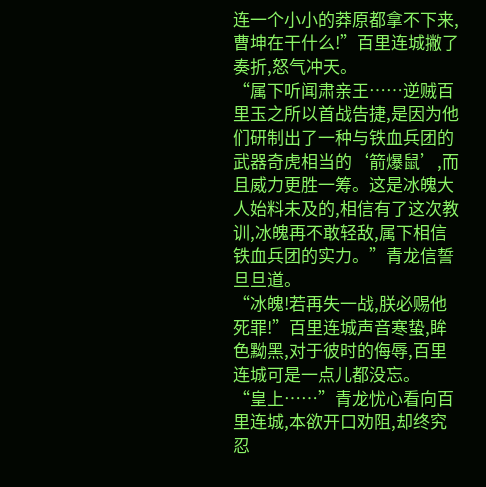连一个小小的莽原都拿不下来,曹坤在干什么!”百里连城撇了奏折,怒气冲天。
“属下听闻肃亲王……逆贼百里玉之所以首战告捷,是因为他们研制出了一种与铁血兵团的武器奇虎相当的‘箭爆鼠’,而且威力更胜一筹。这是冰魄大人始料未及的,相信有了这次教训,冰魄再不敢轻敌,属下相信铁血兵团的实力。”青龙信誓旦旦道。
“冰魄!若再失一战,朕必赐他死罪!”百里连城声音寒蛰,眸色黝黑,对于彼时的侮辱,百里连城可是一点儿都没忘。
“皇上……”青龙忧心看向百里连城,本欲开口劝阻,却终究忍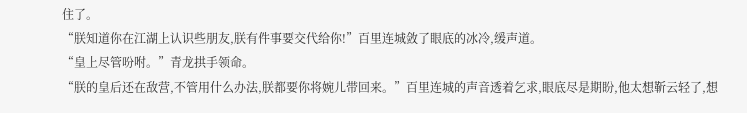住了。
“朕知道你在江湖上认识些朋友,朕有件事要交代给你!”百里连城敛了眼底的冰冷,缓声道。
“皇上尽管吩咐。”青龙拱手领命。
“朕的皇后还在敌营,不管用什么办法,朕都要你将婉儿带回来。”百里连城的声音透着乞求,眼底尽是期盼,他太想靳云轻了,想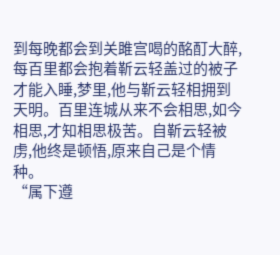到每晚都会到关雎宫喝的酩酊大醉,每百里都会抱着靳云轻盖过的被子才能入睡,梦里,他与靳云轻相拥到天明。百里连城从来不会相思,如今相思,才知相思极苦。自靳云轻被虏,他终是顿悟,原来自己是个情种。
“属下遵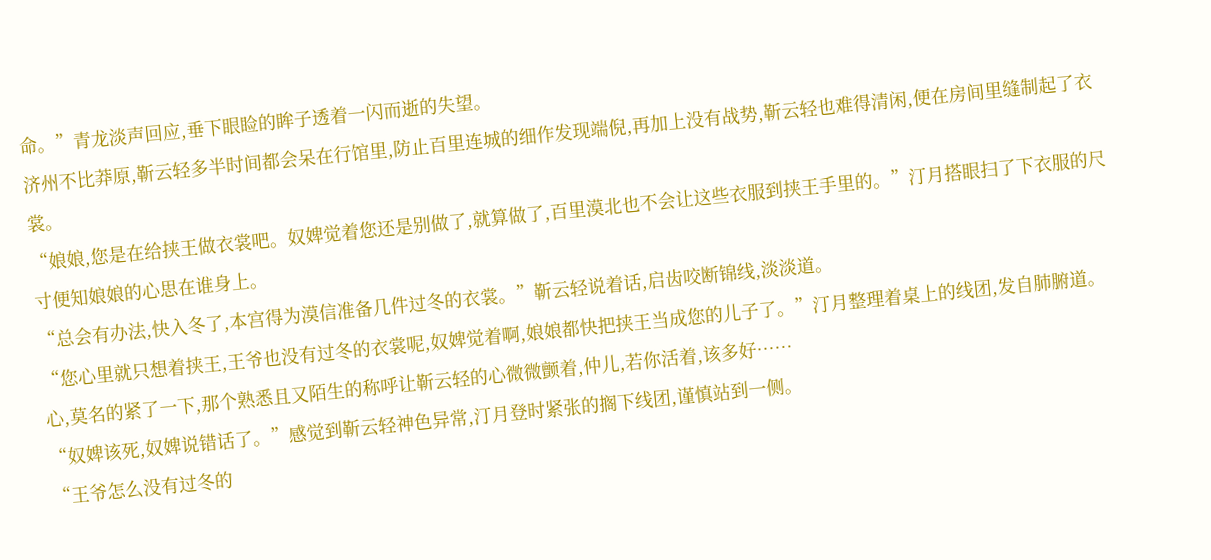命。”青龙淡声回应,垂下眼睑的眸子透着一闪而逝的失望。
济州不比莽原,靳云轻多半时间都会呆在行馆里,防止百里连城的细作发现端倪,再加上没有战势,靳云轻也难得清闲,便在房间里缝制起了衣裳。
“娘娘,您是在给挟王做衣裳吧。奴婢觉着您还是别做了,就算做了,百里漠北也不会让这些衣服到挟王手里的。”汀月搭眼扫了下衣服的尺寸便知娘娘的心思在谁身上。
“总会有办法,快入冬了,本宫得为漠信准备几件过冬的衣裳。”靳云轻说着话,启齿咬断锦线,淡淡道。
“您心里就只想着挟王,王爷也没有过冬的衣裳呢,奴婢觉着啊,娘娘都快把挟王当成您的儿子了。”汀月整理着桌上的线团,发自肺腑道。
心,莫名的紧了一下,那个熟悉且又陌生的称呼让靳云轻的心微微颤着,仲儿,若你活着,该多好……
“奴婢该死,奴婢说错话了。”感觉到靳云轻神色异常,汀月登时紧张的搁下线团,谨慎站到一侧。
“王爷怎么没有过冬的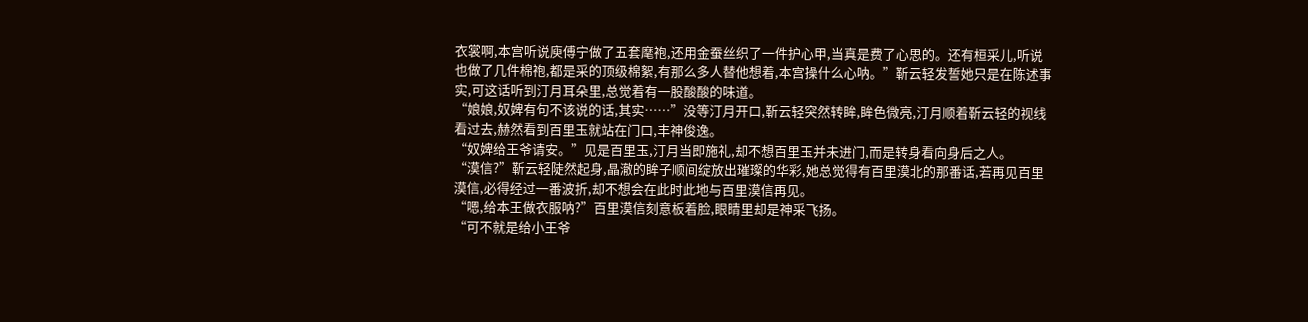衣裳啊,本宫听说庾傅宁做了五套麾袍,还用金蚕丝织了一件护心甲,当真是费了心思的。还有桓采儿,听说也做了几件棉袍,都是采的顶级棉絮,有那么多人替他想着,本宫操什么心呐。”靳云轻发誓她只是在陈述事实,可这话听到汀月耳朵里,总觉着有一股酸酸的味道。
“娘娘,奴婢有句不该说的话,其实……”没等汀月开口,靳云轻突然转眸,眸色微亮,汀月顺着靳云轻的视线看过去,赫然看到百里玉就站在门口,丰神俊逸。
“奴婢给王爷请安。”见是百里玉,汀月当即施礼,却不想百里玉并未进门,而是转身看向身后之人。
“漠信?”靳云轻陡然起身,晶澈的眸子顺间绽放出璀璨的华彩,她总觉得有百里漠北的那番话,若再见百里漠信,必得经过一番波折,却不想会在此时此地与百里漠信再见。
“嗯,给本王做衣服呐?”百里漠信刻意板着脸,眼睛里却是神采飞扬。
“可不就是给小王爷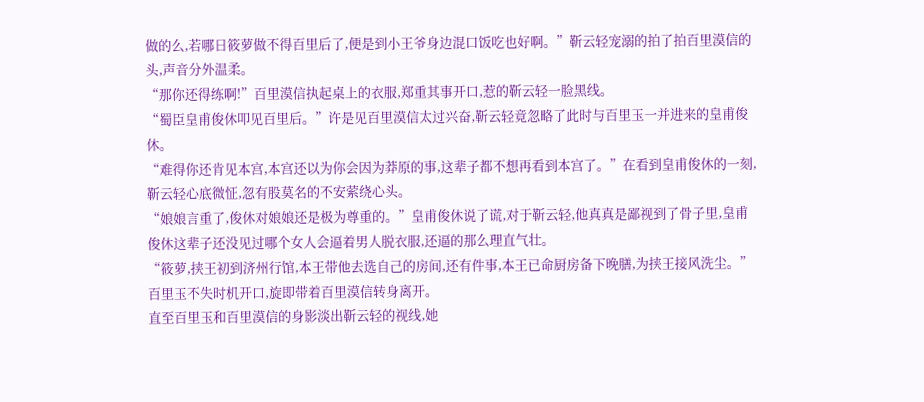做的么,若哪日筱萝做不得百里后了,便是到小王爷身边混口饭吃也好啊。”靳云轻宠溺的拍了拍百里漠信的头,声音分外温柔。
“那你还得练啊!”百里漠信执起桌上的衣服,郑重其事开口,惹的靳云轻一脸黑线。
“蜀臣皇甫俊休叩见百里后。”许是见百里漠信太过兴奋,靳云轻竟忽略了此时与百里玉一并进来的皇甫俊休。
“难得你还肯见本宫,本宫还以为你会因为莽原的事,这辈子都不想再看到本宫了。”在看到皇甫俊休的一刻,靳云轻心底微怔,忽有股莫名的不安萦绕心头。
“娘娘言重了,俊休对娘娘还是极为尊重的。”皇甫俊休说了谎,对于靳云轻,他真真是鄙视到了骨子里,皇甫俊休这辈子还没见过哪个女人会逼着男人脱衣服,还逼的那么理直气壮。
“筱萝,挟王初到济州行馆,本王带他去选自己的房间,还有件事,本王已命厨房备下晚膳,为挟王接风洗尘。”百里玉不失时机开口,旋即带着百里漠信转身离开。
直至百里玉和百里漠信的身影淡出靳云轻的视线,她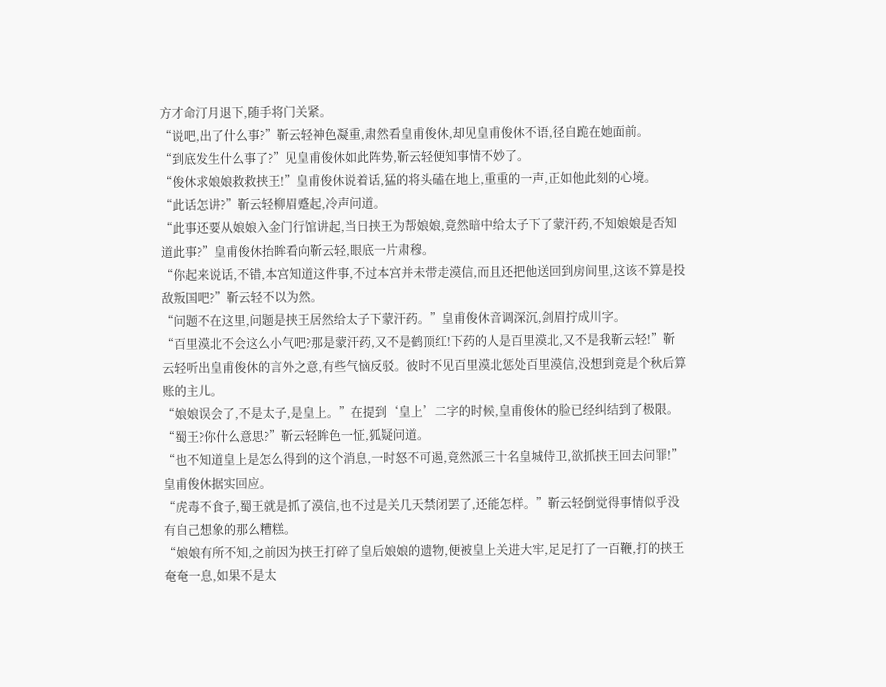方才命汀月退下,随手将门关紧。
“说吧,出了什么事?”靳云轻神色凝重,肃然看皇甫俊休,却见皇甫俊休不语,径自跪在她面前。
“到底发生什么事了?”见皇甫俊休如此阵势,靳云轻便知事情不妙了。
“俊休求娘娘救救挟王!”皇甫俊休说着话,猛的将头磕在地上,重重的一声,正如他此刻的心境。
“此话怎讲?”靳云轻柳眉蹙起,冷声问道。
“此事还要从娘娘入金门行馆讲起,当日挟王为帮娘娘,竟然暗中给太子下了蒙汗药,不知娘娘是否知道此事?”皇甫俊休抬眸看向靳云轻,眼底一片肃穆。
“你起来说话,不错,本宫知道这件事,不过本宫并未带走漠信,而且还把他送回到房间里,这该不算是投敌叛国吧?”靳云轻不以为然。
“问题不在这里,问题是挟王居然给太子下蒙汗药。”皇甫俊休音调深沉,剑眉拧成川字。
“百里漠北不会这么小气吧?那是蒙汗药,又不是鹤顶红!下药的人是百里漠北,又不是我靳云轻!”靳云轻听出皇甫俊休的言外之意,有些气恼反驳。彼时不见百里漠北惩处百里漠信,没想到竟是个秋后算账的主儿。
“娘娘误会了,不是太子,是皇上。”在提到‘皇上’二字的时候,皇甫俊休的脸已经纠结到了极限。
“蜀王?你什么意思?”靳云轻眸色一怔,狐疑问道。
“也不知道皇上是怎么得到的这个消息,一时怒不可遏,竟然派三十名皇城侍卫,欲抓挟王回去问罪!”皇甫俊休据实回应。
“虎毒不食子,蜀王就是抓了漠信,也不过是关几天禁闭罢了,还能怎样。”靳云轻倒觉得事情似乎没有自己想象的那么糟糕。
“娘娘有所不知,之前因为挟王打碎了皇后娘娘的遗物,便被皇上关进大牢,足足打了一百鞭,打的挟王奄奄一息,如果不是太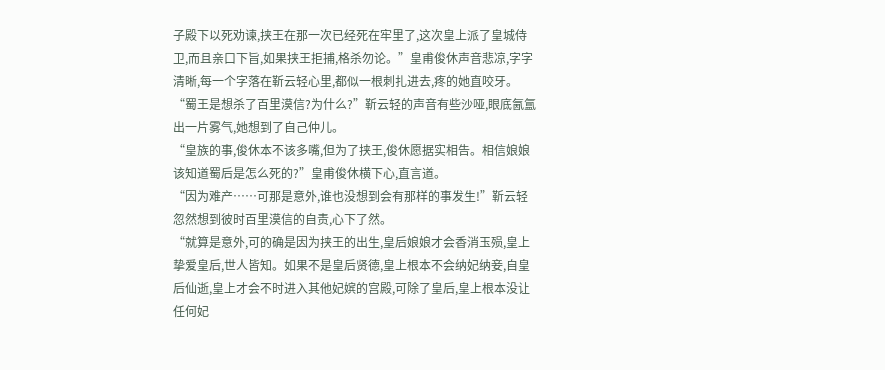子殿下以死劝谏,挟王在那一次已经死在牢里了,这次皇上派了皇城侍卫,而且亲口下旨,如果挟王拒捕,格杀勿论。”皇甫俊休声音悲凉,字字清晰,每一个字落在靳云轻心里,都似一根刺扎进去,疼的她直咬牙。
“蜀王是想杀了百里漠信?为什么?”靳云轻的声音有些沙哑,眼底氤氲出一片雾气,她想到了自己仲儿。
“皇族的事,俊休本不该多嘴,但为了挟王,俊休愿据实相告。相信娘娘该知道蜀后是怎么死的?”皇甫俊休横下心,直言道。
“因为难产……可那是意外,谁也没想到会有那样的事发生!”靳云轻忽然想到彼时百里漠信的自责,心下了然。
“就算是意外,可的确是因为挟王的出生,皇后娘娘才会香消玉殒,皇上挚爱皇后,世人皆知。如果不是皇后贤德,皇上根本不会纳妃纳妾,自皇后仙逝,皇上才会不时进入其他妃嫔的宫殿,可除了皇后,皇上根本没让任何妃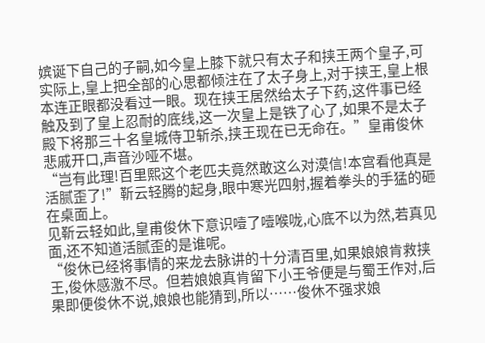嫔诞下自己的子嗣,如今皇上膝下就只有太子和挟王两个皇子,可实际上,皇上把全部的心思都倾注在了太子身上,对于挟王,皇上根本连正眼都没看过一眼。现在挟王居然给太子下药,这件事已经触及到了皇上忍耐的底线,这一次皇上是铁了心了,如果不是太子殿下将那三十名皇城侍卫斩杀,挟王现在已无命在。”皇甫俊休悲戚开口,声音沙哑不堪。
“岂有此理!百里熙这个老匹夫竟然敢这么对漠信!本宫看他真是活腻歪了!”靳云轻腾的起身,眼中寒光四射,握着拳头的手猛的砸在桌面上。
见靳云轻如此,皇甫俊休下意识噎了噎喉咙,心底不以为然,若真见面,还不知道活腻歪的是谁呢。
“俊休已经将事情的来龙去脉讲的十分清百里,如果娘娘肯救挟王,俊休感激不尽。但若娘娘真肯留下小王爷便是与蜀王作对,后果即便俊休不说,娘娘也能猜到,所以……俊休不强求娘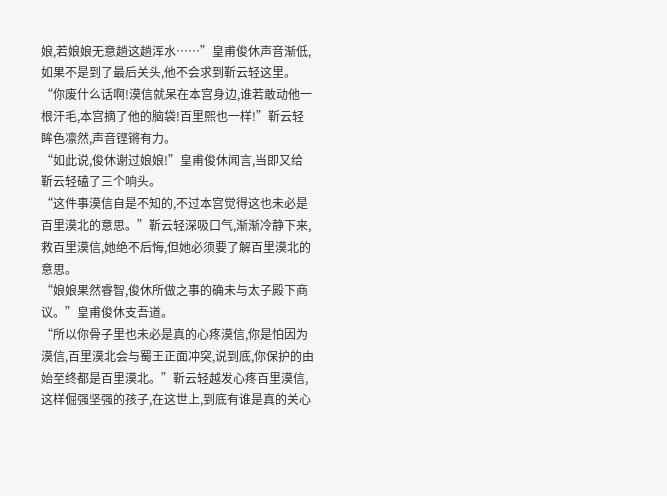娘,若娘娘无意趟这趟浑水……”皇甫俊休声音渐低,如果不是到了最后关头,他不会求到靳云轻这里。
“你废什么话啊!漠信就呆在本宫身边,谁若敢动他一根汗毛,本宫摘了他的脑袋!百里熙也一样!”靳云轻眸色凛然,声音铿锵有力。
“如此说,俊休谢过娘娘!”皇甫俊休闻言,当即又给靳云轻磕了三个响头。
“这件事漠信自是不知的,不过本宫觉得这也未必是百里漠北的意思。”靳云轻深吸口气,渐渐冷静下来,救百里漠信,她绝不后悔,但她必须要了解百里漠北的意思。
“娘娘果然睿智,俊休所做之事的确未与太子殿下商议。”皇甫俊休支吾道。
“所以你骨子里也未必是真的心疼漠信,你是怕因为漠信,百里漠北会与蜀王正面冲突,说到底,你保护的由始至终都是百里漠北。”靳云轻越发心疼百里漠信,这样倔强坚强的孩子,在这世上,到底有谁是真的关心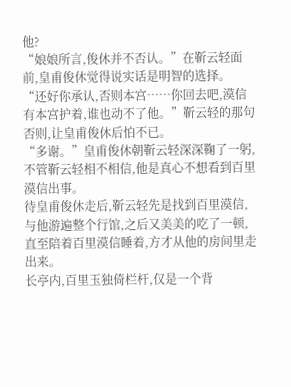他?
“娘娘所言,俊休并不否认。”在靳云轻面前,皇甫俊休觉得说实话是明智的选择。
“还好你承认,否则本宫……你回去吧,漠信有本宫护着,谁也动不了他。”靳云轻的那句否则,让皇甫俊休后怕不已。
“多谢。”皇甫俊休朝靳云轻深深鞠了一躬,不管靳云轻相不相信,他是真心不想看到百里漠信出事。
待皇甫俊休走后,靳云轻先是找到百里漠信,与他游遍整个行馆,之后又美美的吃了一顿,直至陪着百里漠信睡着,方才从他的房间里走出来。
长亭内,百里玉独倚栏杆,仅是一个背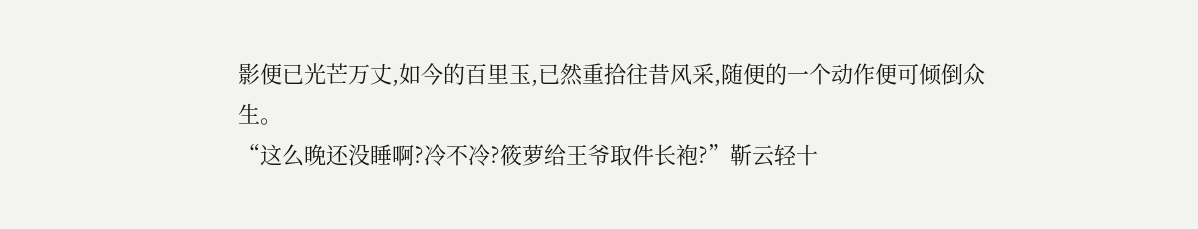影便已光芒万丈,如今的百里玉,已然重拾往昔风采,随便的一个动作便可倾倒众生。
“这么晚还没睡啊?冷不冷?筱萝给王爷取件长袍?”靳云轻十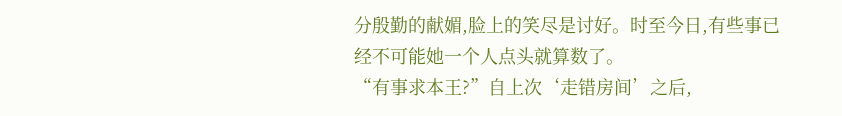分殷勤的献媚,脸上的笑尽是讨好。时至今日,有些事已经不可能她一个人点头就算数了。
“有事求本王?”自上次‘走错房间’之后,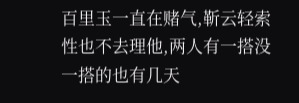百里玉一直在赌气,靳云轻索性也不去理他,两人有一搭没一搭的也有几天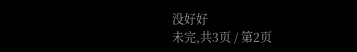没好好
未完,共3页 / 第2页